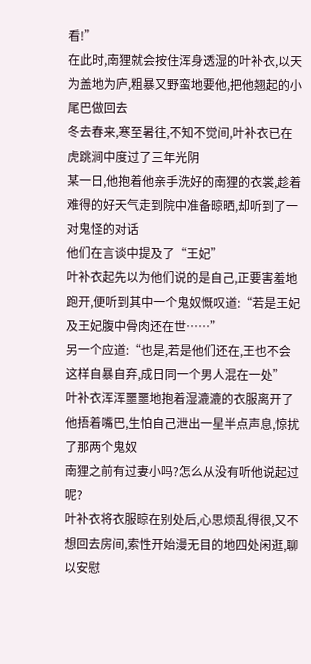看!”
在此时,南狸就会按住浑身透湿的叶补衣,以天为盖地为庐,粗暴又野蛮地要他,把他翘起的小尾巴做回去
冬去春来,寒至暑往,不知不觉间,叶补衣已在虎跳涧中度过了三年光阴
某一日,他抱着他亲手洗好的南狸的衣裳,趁着难得的好天气走到院中准备晾晒,却听到了一对鬼怪的对话
他们在言谈中提及了“王妃”
叶补衣起先以为他们说的是自己,正要害羞地跑开,便听到其中一个鬼奴慨叹道:“若是王妃及王妃腹中骨肉还在世……”
另一个应道:“也是,若是他们还在,王也不会这样自暴自弃,成日同一个男人混在一处”
叶补衣浑浑噩噩地抱着湿漉漉的衣服离开了
他捂着嘴巴,生怕自己泄出一星半点声息,惊扰了那两个鬼奴
南狸之前有过妻小吗?怎么从没有听他说起过呢?
叶补衣将衣服晾在别处后,心思烦乱得很,又不想回去房间,索性开始漫无目的地四处闲逛,聊以安慰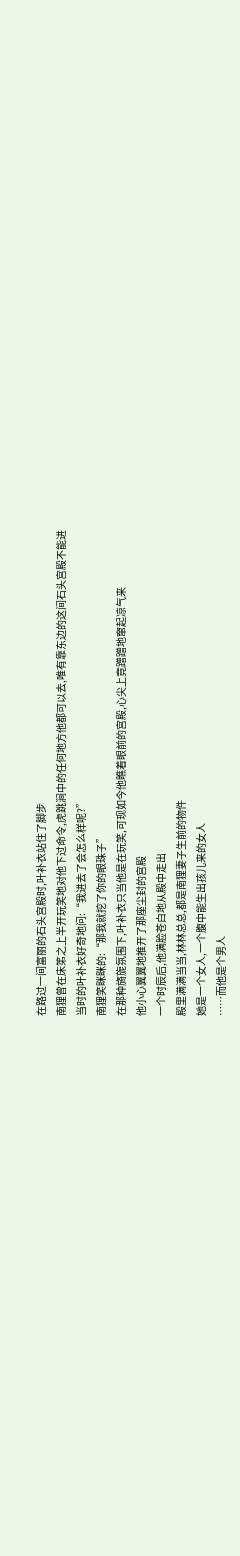在路过一间富丽的石头宫殿时,叶补衣站住了脚步
南狸曾在床笫之上半开玩笑地对他下过命令,虎跳涧中的任何地方他都可以去,唯有靠东边的这间石头宫殿不能进
当时的叶补衣好奇地问:“我进去了会怎么样呢?”
南狸笑眯眯的:“那我就挖了你的眼珠子”
在那种旖旎氛围下,叶补衣只当他是在玩笑,可现如今他瞧着眼前的宫殿,心尖上竟蹭蹭地窜起凉气来
他小心翼翼地推开了那座尘封的宫殿
一个时辰后,他满脸苍白地从殿中走出
殿里满满当当,林林总总,都是南狸妻子生前的物件
她是一个女人,一个腹中能生出孩儿来的女人
……而他是个男人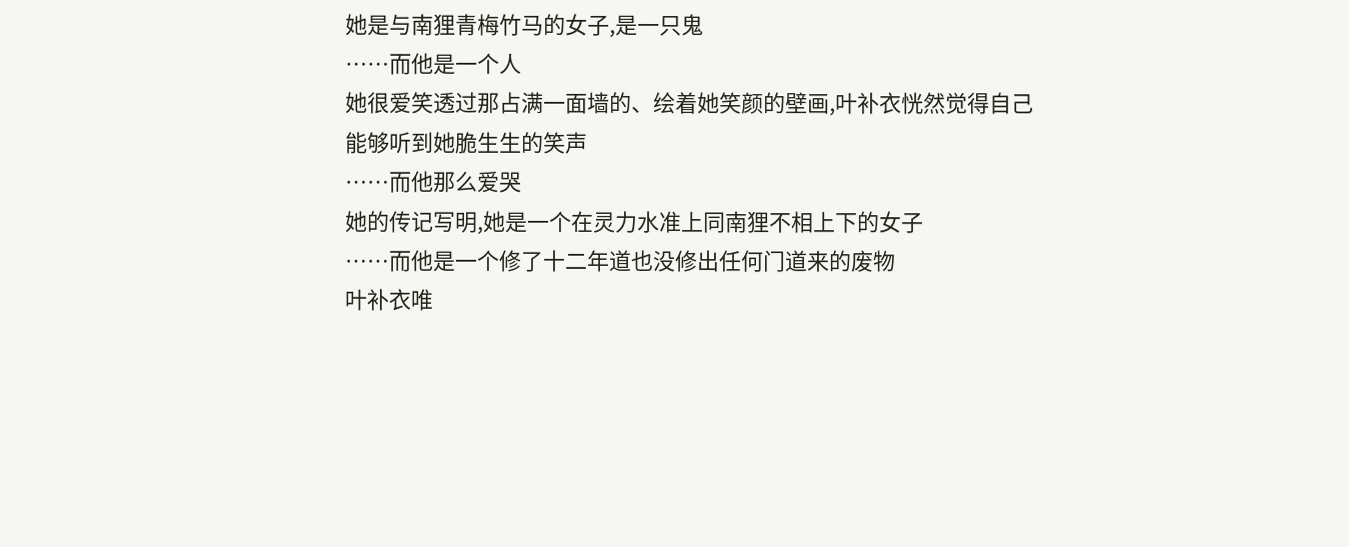她是与南狸青梅竹马的女子,是一只鬼
……而他是一个人
她很爱笑透过那占满一面墙的、绘着她笑颜的壁画,叶补衣恍然觉得自己能够听到她脆生生的笑声
……而他那么爱哭
她的传记写明,她是一个在灵力水准上同南狸不相上下的女子
……而他是一个修了十二年道也没修出任何门道来的废物
叶补衣唯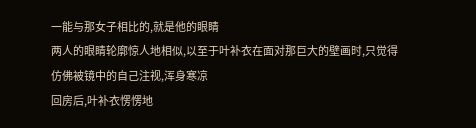一能与那女子相比的,就是他的眼睛
两人的眼睛轮廓惊人地相似,以至于叶补衣在面对那巨大的壁画时,只觉得仿佛被镜中的自己注视,浑身寒凉
回房后,叶补衣愣愣地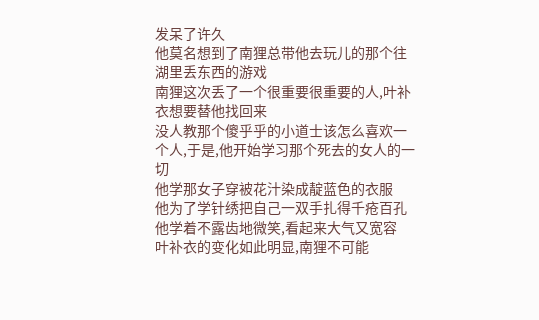发呆了许久
他莫名想到了南狸总带他去玩儿的那个往湖里丢东西的游戏
南狸这次丢了一个很重要很重要的人,叶补衣想要替他找回来
没人教那个傻乎乎的小道士该怎么喜欢一个人,于是,他开始学习那个死去的女人的一切
他学那女子穿被花汁染成靛蓝色的衣服
他为了学针绣把自己一双手扎得千疮百孔
他学着不露齿地微笑,看起来大气又宽容
叶补衣的变化如此明显,南狸不可能